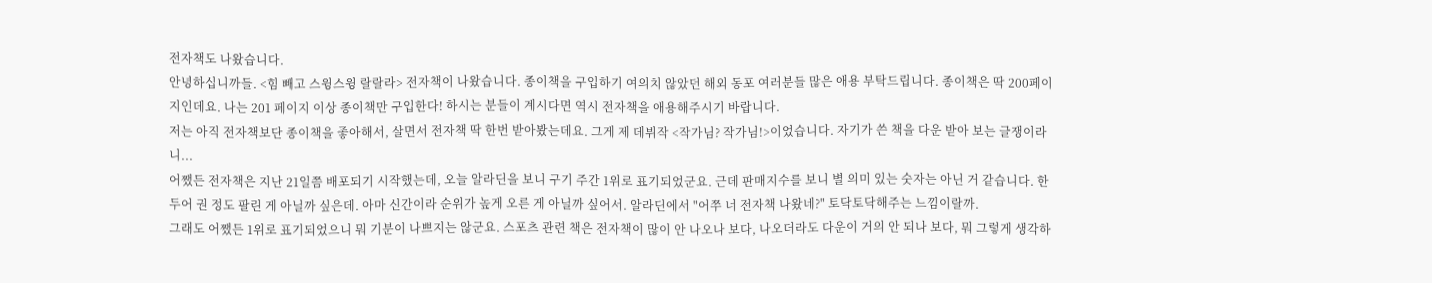전자책도 나왔습니다.
안녕하십니까들. <힘 빼고 스윙스윙 랄랄라> 전자책이 나왔습니다. 종이책을 구입하기 여의치 않았던 해외 동포 여러분들 많은 애용 부탁드립니다. 종이책은 딱 200페이지인데요. 나는 201 페이지 이상 종이책만 구입한다! 하시는 분들이 계시다면 역시 전자책을 애용해주시기 바랍니다.
저는 아직 전자책보단 종이책을 좋아해서, 살면서 전자책 딱 한번 받아봤는데요. 그게 제 데뷔작 <작가님? 작가님!>이었습니다. 자기가 쓴 책을 다운 받아 보는 글쟁이라니...
어쨌든 전자책은 지난 21일쯤 배포되기 시작했는데, 오늘 알라딘을 보니 구기 주간 1위로 표기되었군요. 근데 판매지수를 보니 별 의미 있는 숫자는 아닌 거 같습니다. 한 두어 권 정도 팔린 게 아닐까 싶은데. 아마 신간이라 순위가 높게 오른 게 아닐까 싶어서. 알라딘에서 "어쭈 너 전자책 나왔네?" 토닥토닥해주는 느낌이랄까.
그래도 어쨌든 1위로 표기되었으니 뭐 기분이 나쁘지는 않군요. 스포츠 관련 책은 전자책이 많이 안 나오나 보다, 나오더라도 다운이 거의 안 되나 보다, 뭐 그렇게 생각하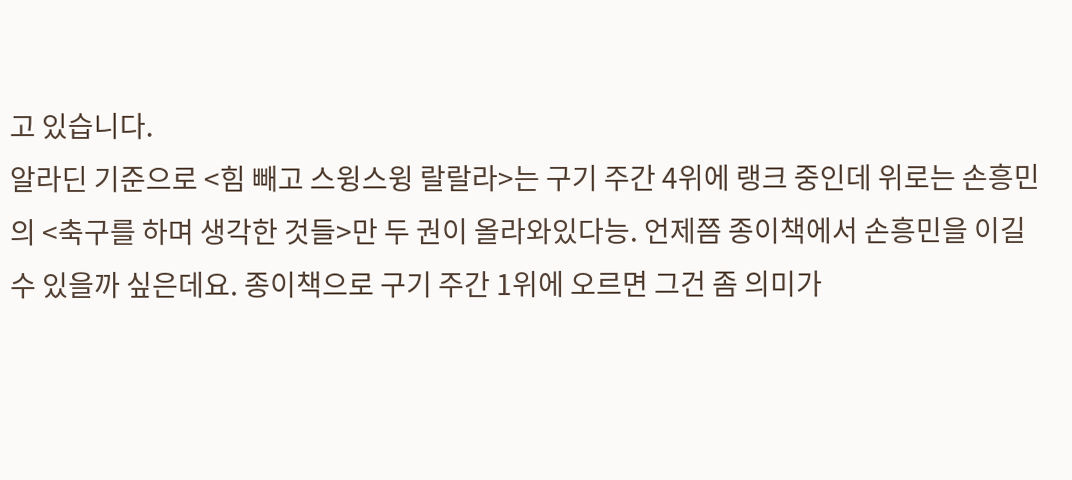고 있습니다.
알라딘 기준으로 <힘 빼고 스윙스윙 랄랄라>는 구기 주간 4위에 랭크 중인데 위로는 손흥민의 <축구를 하며 생각한 것들>만 두 권이 올라와있다능. 언제쯤 종이책에서 손흥민을 이길 수 있을까 싶은데요. 종이책으로 구기 주간 1위에 오르면 그건 좀 의미가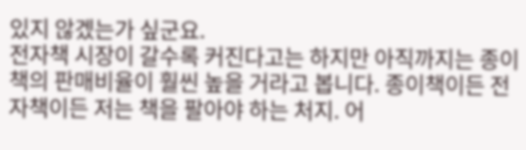있지 않겠는가 싶군요.
전자책 시장이 갈수록 커진다고는 하지만 아직까지는 종이책의 판매비율이 훨씬 높을 거라고 봅니다. 종이책이든 전자책이든 저는 책을 팔아야 하는 처지. 어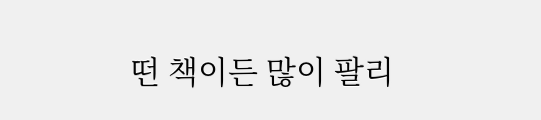떤 책이든 많이 팔리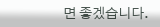면 좋겠습니다.